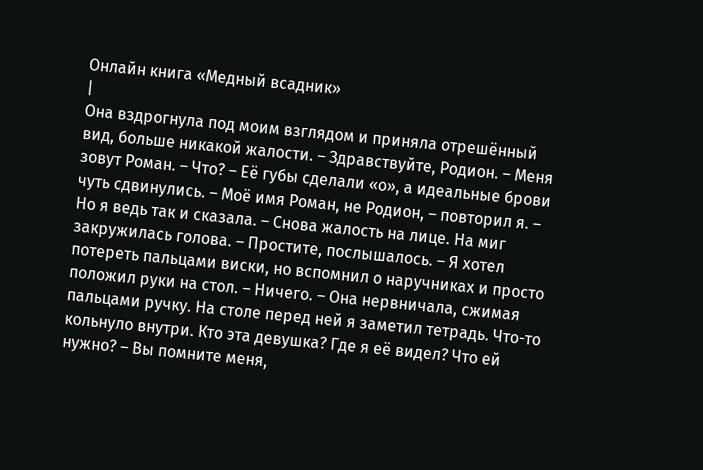Онлайн книга «Медный всадник»
|
Она вздрогнула под моим взглядом и приняла отрешённый вид, больше никакой жалости. – Здравствуйте, Родион. – Меня зовут Роман. – Что? – Её губы сделали «о», а идеальные брови чуть сдвинулись. – Моё имя Роман, не Родион, – повторил я. – Но я ведь так и сказала. – Снова жалость на лице. На миг закружилась голова. – Простите, послышалось. – Я хотел потереть пальцами виски, но вспомнил о наручниках и просто положил руки на стол. – Ничего. – Она нервничала, сжимая пальцами ручку. На столе перед ней я заметил тетрадь. Что-то кольнуло внутри. Кто эта девушка? Где я её видел? Что ей нужно? – Вы помните меня,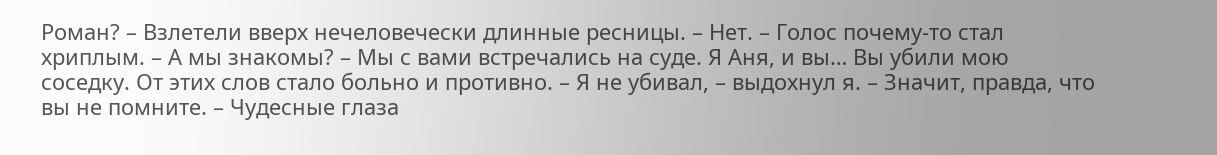Роман? – Взлетели вверх нечеловечески длинные ресницы. – Нет. – Голос почему-то стал хриплым. – А мы знакомы? – Мы с вами встречались на суде. Я Аня, и вы… Вы убили мою соседку. От этих слов стало больно и противно. – Я не убивал, – выдохнул я. – Значит, правда, что вы не помните. – Чудесные глаза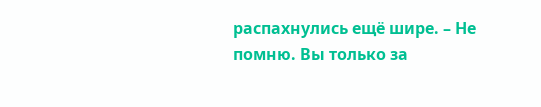распахнулись ещё шире. – Не помню. Вы только за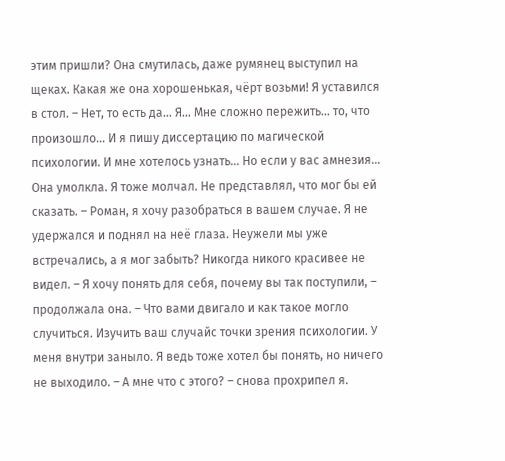этим пришли? Она смутилась, даже румянец выступил на щеках. Какая же она хорошенькая, чёрт возьми! Я уставился в стол. – Нет, то есть да… Я… Мне сложно пережить… то, что произошло… И я пишу диссертацию по магической психологии. И мне хотелось узнать… Но если у вас амнезия… Она умолкла. Я тоже молчал. Не представлял, что мог бы ей сказать. – Роман, я хочу разобраться в вашем случае. Я не удержался и поднял на неё глаза. Неужели мы уже встречались, а я мог забыть? Никогда никого красивее не видел. – Я хочу понять для себя, почему вы так поступили, – продолжала она. – Что вами двигало и как такое могло случиться. Изучить ваш случайс точки зрения психологии. У меня внутри заныло. Я ведь тоже хотел бы понять, но ничего не выходило. – А мне что с этого? – снова прохрипел я.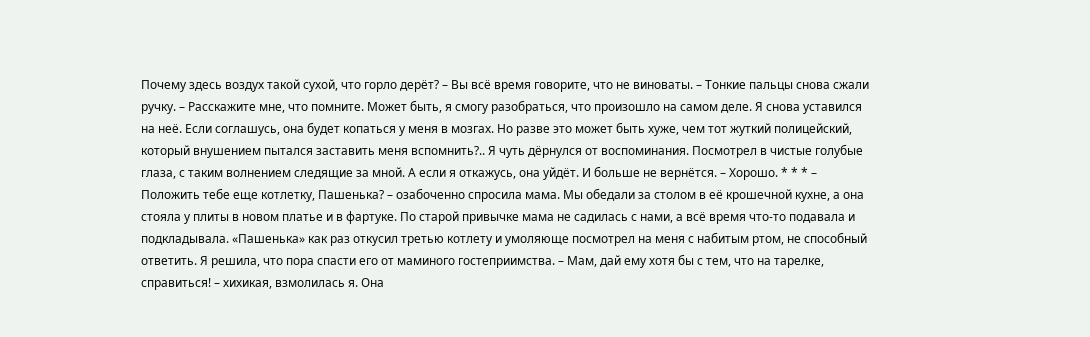Почему здесь воздух такой сухой, что горло дерёт? – Вы всё время говорите, что не виноваты. – Тонкие пальцы снова сжали ручку. – Расскажите мне, что помните. Может быть, я смогу разобраться, что произошло на самом деле. Я снова уставился на неё. Если соглашусь, она будет копаться у меня в мозгах. Но разве это может быть хуже, чем тот жуткий полицейский, который внушением пытался заставить меня вспомнить?.. Я чуть дёрнулся от воспоминания. Посмотрел в чистые голубые глаза, с таким волнением следящие за мной. А если я откажусь, она уйдёт. И больше не вернётся. – Хорошо. * * * – Положить тебе еще котлетку, Пашенька? – озабоченно спросила мама. Мы обедали за столом в её крошечной кухне, а она стояла у плиты в новом платье и в фартуке. По старой привычке мама не садилась с нами, а всё время что-то подавала и подкладывала. «Пашенька» как раз откусил третью котлету и умоляюще посмотрел на меня с набитым ртом, не способный ответить. Я решила, что пора спасти его от маминого гостеприимства. – Мам, дай ему хотя бы с тем, что на тарелке, справиться! – хихикая, взмолилась я. Она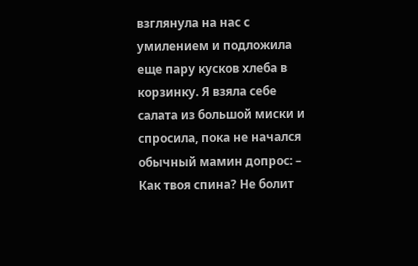взглянула на нас с умилением и подложила еще пару кусков хлеба в корзинку. Я взяла себе салата из большой миски и спросила, пока не начался обычный мамин допрос: – Как твоя спина? Не болит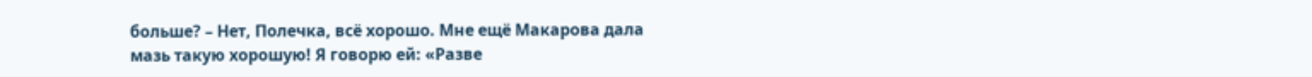больше? – Нет, Полечка, всё хорошо. Мне ещё Макарова дала мазь такую хорошую! Я говорю ей: «Разве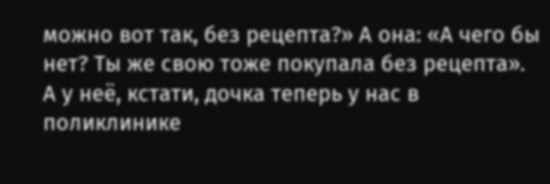можно вот так, без рецепта?» А она: «А чего бы нет? Ты же свою тоже покупала без рецепта». А у неё, кстати, дочка теперь у нас в поликлинике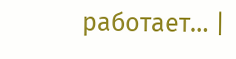работает… |